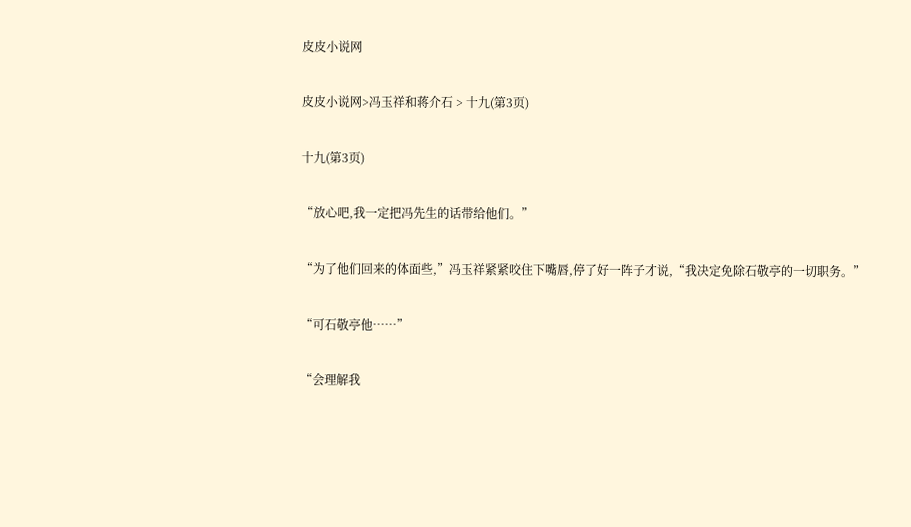皮皮小说网

皮皮小说网>冯玉祥和蒋介石 > 十九(第3页)

十九(第3页)

“放心吧,我一定把冯先生的话带给他们。”

“为了他们回来的体面些,”冯玉祥紧紧咬住下嘴唇,停了好一阵子才说,“我决定免除石敬亭的一切职务。”

“可石敬亭他……”

“会理解我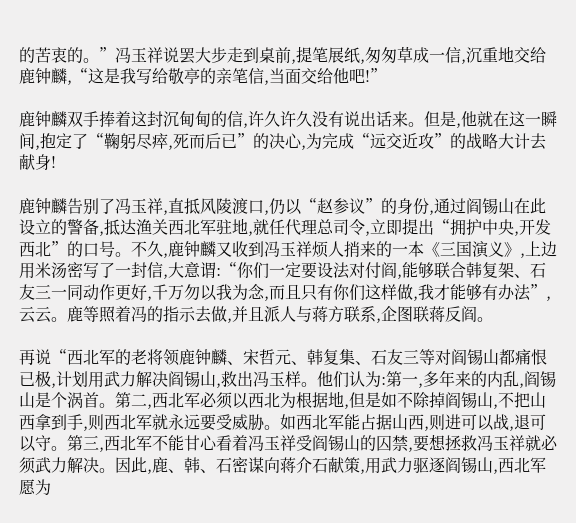的苦衷的。”冯玉祥说罢大步走到桌前,提笔展纸,匆匆草成一信,沉重地交给鹿钟麟,“这是我写给敬亭的亲笔信,当面交给他吧!”

鹿钟麟双手捧着这封沉甸甸的信,许久许久没有说出话来。但是,他就在这一瞬间,抱定了“鞠躬尽瘁,死而后已”的决心,为完成“远交近攻”的战略大计去献身!

鹿钟麟告别了冯玉祥,直抵风陵渡口,仍以“赵参议”的身份,通过阎锡山在此设立的警备,抵达渔关西北军驻地,就任代理总司令,立即提出“拥护中央,开发西北”的口号。不久,鹿钟麟又收到冯玉祥烦人捎来的一本《三国演义》,上边用米汤密写了一封信,大意谓:“你们一定要设法对付阎,能够联合韩复架、石友三一同动作更好,千万勿以我为念,而且只有你们这样做,我才能够有办法”,云云。鹿等照着冯的指示去做,并且派人与蒋方联系,企图联蒋反阎。

再说“西北军的老将领鹿钟麟、宋哲元、韩复集、石友三等对阎锡山都痛恨已极,计划用武力解决阎锡山,救出冯玉样。他们认为:第一,多年来的内乱,阎锡山是个涡首。第二,西北军必须以西北为根据地,但是如不除掉阎锡山,不把山西拿到手,则西北军就永远要受威胁。如西北军能占据山西,则进可以战,退可以守。第三,西北军不能甘心看着冯玉祥受阎锡山的囚禁,要想拯救冯玉祥就必须武力解决。因此,鹿、韩、石密谋向蒋介石献策,用武力驱逐阎锡山,西北军愿为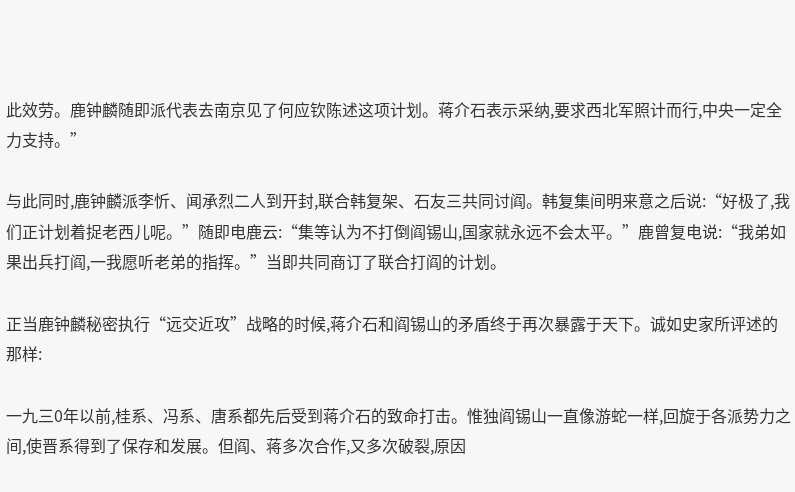此效劳。鹿钟麟随即派代表去南京见了何应钦陈述这项计划。蒋介石表示采纳,要求西北军照计而行,中央一定全力支持。”

与此同时,鹿钟麟派李忻、闻承烈二人到开封,联合韩复架、石友三共同讨阎。韩复集间明来意之后说:“好极了,我们正计划着捉老西儿呢。”随即电鹿云:“集等认为不打倒阎锡山,国家就永远不会太平。”鹿曾复电说:“我弟如果出兵打阎,一我愿听老弟的指挥。”当即共同商订了联合打阎的计划。

正当鹿钟麟秘密执行“远交近攻”战略的时候,蒋介石和阎锡山的矛盾终于再次暴露于天下。诚如史家所评述的那样:

一九三0年以前,桂系、冯系、唐系都先后受到蒋介石的致命打击。惟独阎锡山一直像游蛇一样,回旋于各派势力之间,使晋系得到了保存和发展。但阎、蒋多次合作,又多次破裂,原因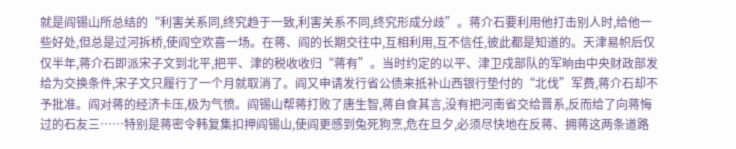就是阎锡山所总结的“利害关系同,终究趋于一致,利害关系不同,终究形成分歧”。蒋介石要利用他打击别人时,给他一些好处,但总是过河拆桥,使阎空欢喜一场。在蒋、阎的长期交往中,互相利用,互不信任,彼此都是知道的。天津易帜后仅仅半年,蒋介石即派宋子文到北平,把平、津的税收收归“蒋有”。当时约定的以平、津卫戍部队的军晌由中央财政部发给为交换条件,宋子文只履行了一个月就取消了。阎又申请发行省公债来抵补山西银行垫付的“北伐”军费,蒋介石却不予批准。阎对蒋的经济卡压,极为气愤。阎锡山帮蒋打败了唐生智,蒋自食其言,没有把河南省交给晋系,反而给了向蒋悔过的石友三……特别是蒋密令韩复集扣押阎锡山,使阎更感到兔死狗烹,危在旦夕,必须尽快地在反蒋、拥蒋这两条道路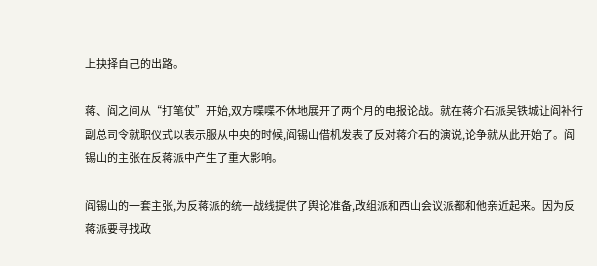上抉择自己的出路。

蒋、阎之间从“打笔仗”开始,双方喋喋不休地展开了两个月的电报论战。就在蒋介石派吴铁城让阎补行副总司令就职仪式以表示服从中央的时候,阎锡山借机发表了反对蒋介石的演说,论争就从此开始了。阎锡山的主张在反蒋派中产生了重大影响。

阎锡山的一套主张,为反蒋派的统一战线提供了舆论准备,改组派和西山会议派都和他亲近起来。因为反蒋派要寻找政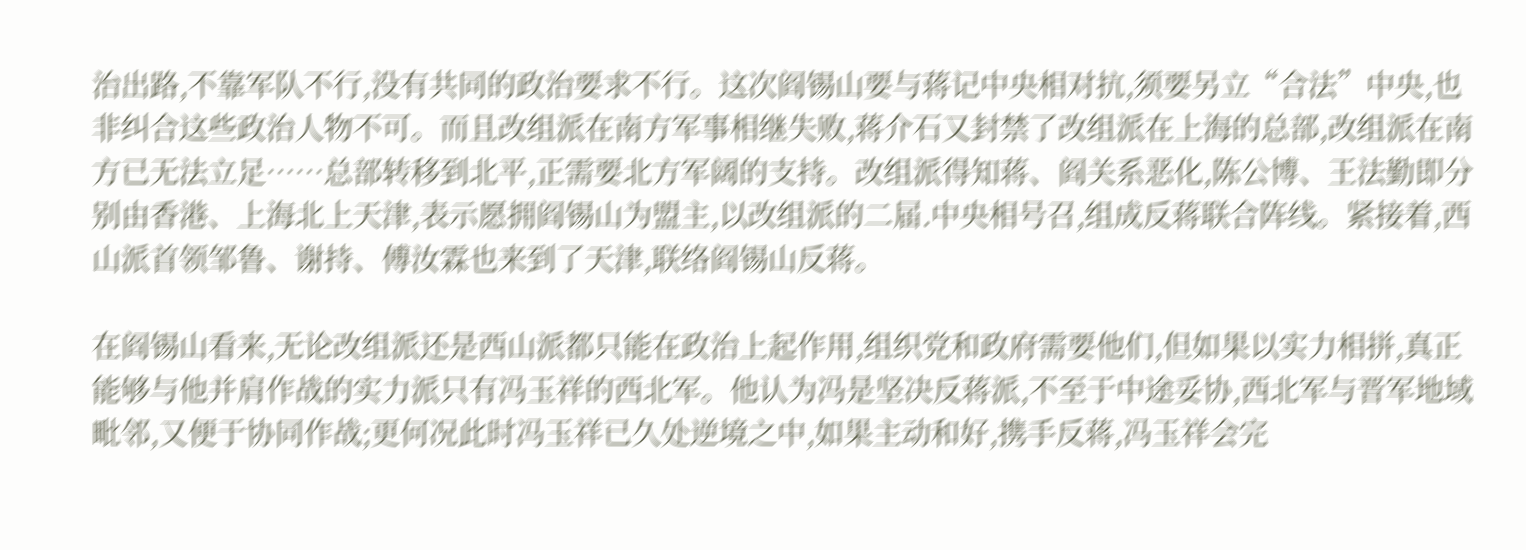治出路,不靠军队不行,没有共同的政治要求不行。这次阎锡山要与蒋记中央相对抗,须要另立“合法”中央,也非纠合这些政治人物不可。而且改组派在南方军事相继失败,蒋介石又封禁了改组派在上海的总部,改组派在南方已无法立足……总部转移到北平,正需要北方军阔的支持。改组派得知蒋、阎关系恶化,陈公博、王法勤即分别由香港、上海北上天津,表示愿拥阎锡山为盟主,以改组派的二届.中央相号召,组成反蒋联合阵线。紧接着,西山派首领邹鲁、谢持、傅汝霖也来到了天津,联络阎锡山反蒋。

在阎锡山看来,无论改组派还是西山派都只能在政治上起作用,组织党和政府需要他们,但如果以实力相拼,真正能够与他并肩作战的实力派只有冯玉祥的西北军。他认为冯是坚决反蒋派,不至于中途妥协,西北军与晋军地域毗邻,又便于协同作战;更何况此时冯玉祥已久处逆境之中,如果主动和好,携手反蒋,冯玉祥会完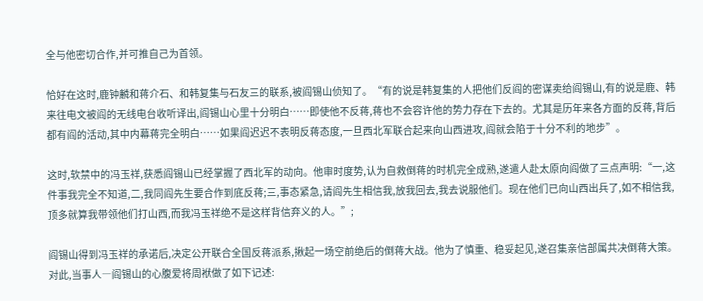全与他密切合作,并可推自己为首领。

恰好在这时,鹿钟麟和蒋介石、和韩复集与石友三的联系,被阎锡山侦知了。“有的说是韩复集的人把他们反阎的密谋卖给阎锡山,有的说是鹿、韩来往电文被阎的无线电台收听译出,阎锡山心里十分明白……即使他不反蒋,蒋也不会容许他的势力存在下去的。尤其是历年来各方面的反蒋,背后都有阎的活动,其中内幕蒋完全明白……如果阎迟迟不表明反蒋态度,一旦西北军联合起来向山西进攻,阎就会陷于十分不利的地步”。

这时,软禁中的冯玉祥,获悉阎锡山已经掌握了西北军的动向。他审时度势,认为自救倒蒋的时机完全成熟,遂遣人赴太原向阎做了三点声明:“一,这件事我完全不知道,二,我同阎先生要合作到底反蒋;三,事态紧急,请阎先生相信我,放我回去,我去说服他们。现在他们已向山西出兵了,如不相信我,顶多就算我带领他们打山西,而我冯玉祥绝不是这样背信弃义的人。”;

阎锡山得到冯玉祥的承诺后,决定公开联合全国反蒋派系,揪起一场空前绝后的倒蒋大战。他为了慎重、稳妥起见,遂召集亲信部属共决倒蒋大策。对此,当事人―阎锡山的心腹爱将周袱做了如下记述: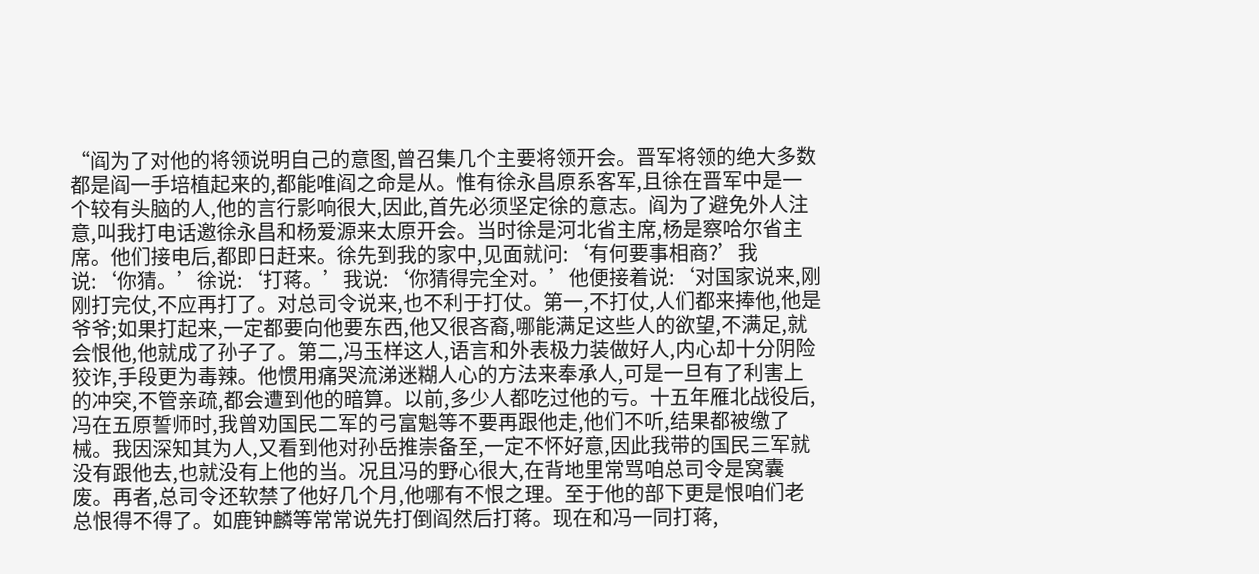“阎为了对他的将领说明自己的意图,曾召集几个主要将领开会。晋军将领的绝大多数都是阎一手培植起来的,都能唯阎之命是从。惟有徐永昌原系客军,且徐在晋军中是一个较有头脑的人,他的言行影响很大,因此,首先必须坚定徐的意志。阎为了避免外人注意,叫我打电话邀徐永昌和杨爱源来太原开会。当时徐是河北省主席,杨是察哈尔省主席。他们接电后,都即日赶来。徐先到我的家中,见面就问:‘有何要事相商?’我说:‘你猜。’徐说:‘打蒋。’我说:‘你猜得完全对。’他便接着说:‘对国家说来,刚刚打完仗,不应再打了。对总司令说来,也不利于打仗。第一,不打仗,人们都来捧他,他是爷爷;如果打起来,一定都要向他要东西,他又很吝裔,哪能满足这些人的欲望,不满足,就会恨他,他就成了孙子了。第二,冯玉样这人,语言和外表极力装做好人,内心却十分阴险狡诈,手段更为毒辣。他惯用痛哭流涕迷糊人心的方法来奉承人,可是一旦有了利害上的冲突,不管亲疏,都会遭到他的暗算。以前,多少人都吃过他的亏。十五年雁北战役后,冯在五原誓师时,我曾劝国民二军的弓富魁等不要再跟他走,他们不听,结果都被缴了械。我因深知其为人,又看到他对孙岳推崇备至,一定不怀好意,因此我带的国民三军就没有跟他去,也就没有上他的当。况且冯的野心很大,在背地里常骂咱总司令是窝囊废。再者,总司令还软禁了他好几个月,他哪有不恨之理。至于他的部下更是恨咱们老总恨得不得了。如鹿钟麟等常常说先打倒阎然后打蒋。现在和冯一同打蒋,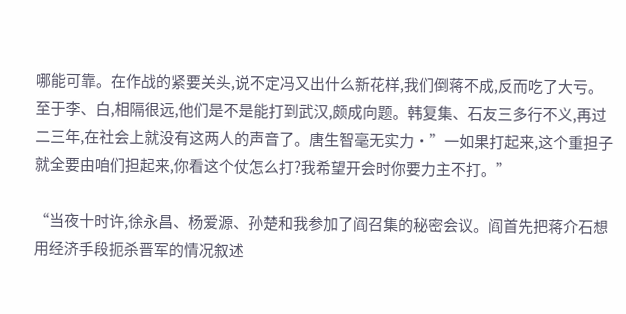哪能可靠。在作战的紧要关头,说不定冯又出什么新花样,我们倒蒋不成,反而吃了大亏。至于李、白,相隔很远,他们是不是能打到武汉,颇成向题。韩复集、石友三多行不义,再过二三年,在社会上就没有这两人的声音了。唐生智毫无实力·”一如果打起来,这个重担子就全要由咱们担起来,你看这个仗怎么打?我希望开会时你要力主不打。”

“当夜十时许,徐永昌、杨爱源、孙楚和我参加了阎召集的秘密会议。阎首先把蒋介石想用经济手段扼杀晋军的情况叙述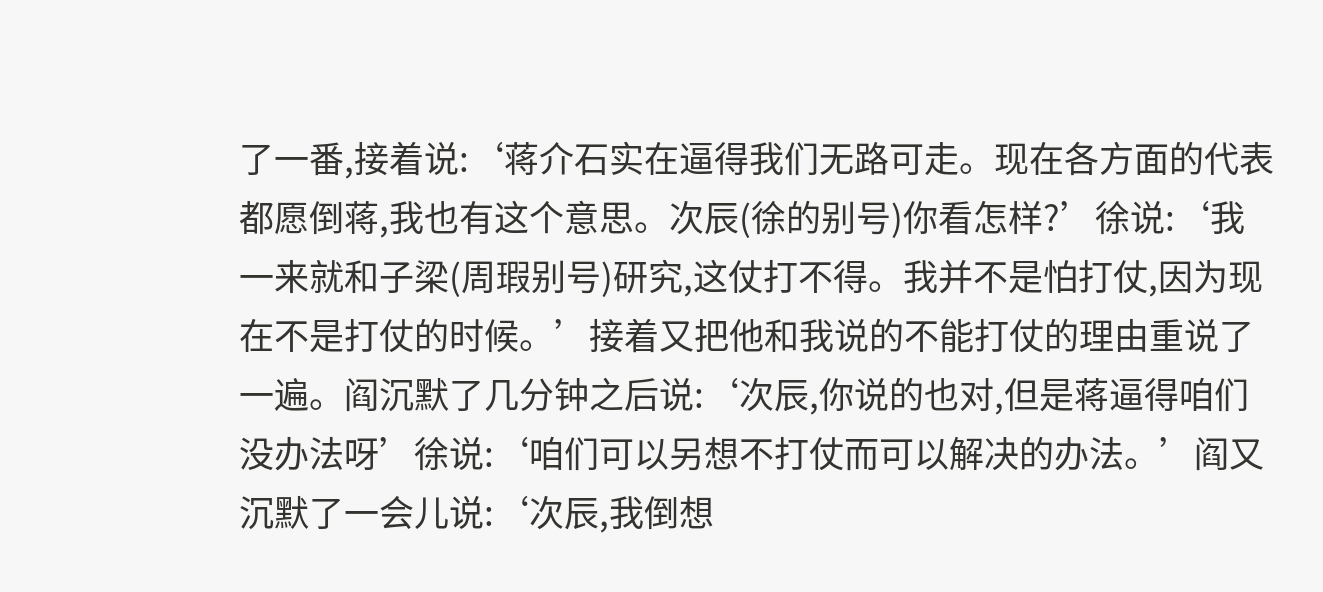了一番,接着说:‘蒋介石实在逼得我们无路可走。现在各方面的代表都愿倒蒋,我也有这个意思。次辰(徐的别号)你看怎样?’徐说:‘我一来就和子梁(周瑕别号)研究,这仗打不得。我并不是怕打仗,因为现在不是打仗的时候。’接着又把他和我说的不能打仗的理由重说了一遍。阎沉默了几分钟之后说:‘次辰,你说的也对,但是蒋逼得咱们没办法呀’徐说:‘咱们可以另想不打仗而可以解决的办法。’阎又沉默了一会儿说:‘次辰,我倒想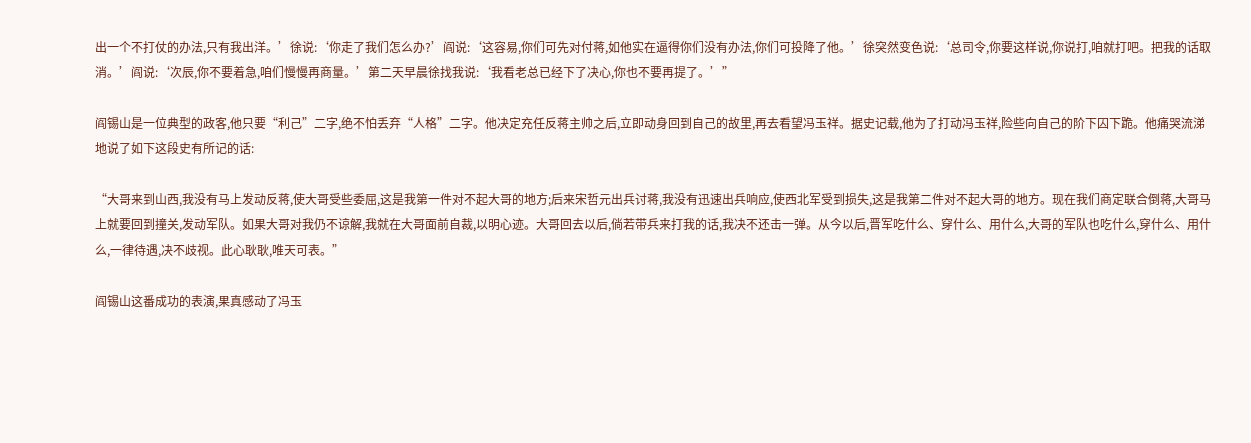出一个不打仗的办法,只有我出洋。’徐说:‘你走了我们怎么办?’阎说:‘这容易,你们可先对付蒋,如他实在逼得你们没有办法,你们可投降了他。’徐突然变色说:‘总司令,你要这样说,你说打,咱就打吧。把我的话取消。’阎说:‘次辰,你不要着急,咱们慢慢再商量。’第二天早晨徐找我说:‘我看老总已经下了决心,你也不要再提了。’”

阎锡山是一位典型的政客,他只要“利己”二字,绝不怕丢弃“人格”二字。他决定充任反蒋主帅之后,立即动身回到自己的故里,再去看望冯玉祥。据史记载,他为了打动冯玉祥,险些向自己的阶下囚下跪。他痛哭流涕地说了如下这段史有所记的话:

“大哥来到山西,我没有马上发动反蒋,使大哥受些委屈,这是我第一件对不起大哥的地方;后来宋哲元出兵讨蒋,我没有迅速出兵响应,使西北军受到损失,这是我第二件对不起大哥的地方。现在我们商定联合倒蒋,大哥马上就要回到撞关,发动军队。如果大哥对我仍不谅解,我就在大哥面前自裁,以明心迹。大哥回去以后,倘若带兵来打我的话,我决不还击一弹。从今以后,晋军吃什么、穿什么、用什么,大哥的军队也吃什么,穿什么、用什么,一律待遇,决不歧视。此心耿耿,唯天可表。”

阎锡山这番成功的表演,果真感动了冯玉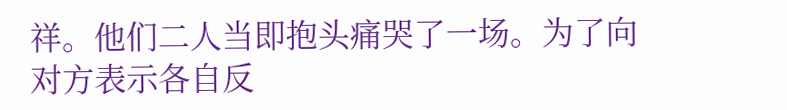祥。他们二人当即抱头痛哭了一场。为了向对方表示各自反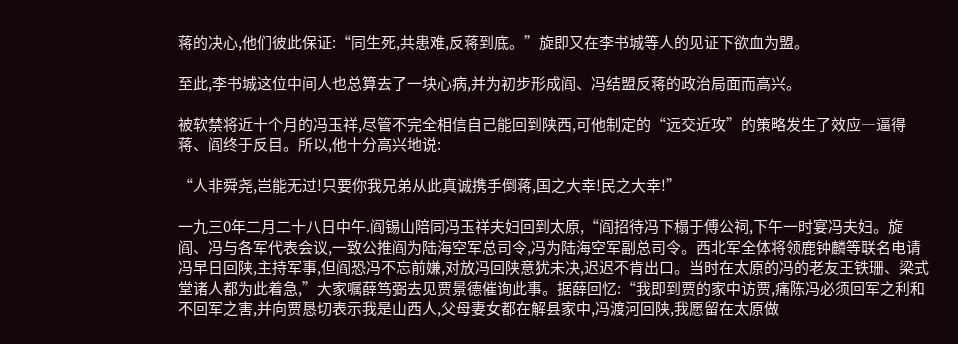蒋的决心,他们彼此保证:“同生死,共患难,反蒋到底。”旋即又在李书城等人的见证下欲血为盟。

至此,李书城这位中间人也总算去了一块心病,并为初步形成阎、冯结盟反蒋的政治局面而高兴。

被软禁将近十个月的冯玉祥,尽管不完全相信自己能回到陕西,可他制定的“远交近攻”的策略发生了效应―逼得蒋、阎终于反目。所以,他十分高兴地说:

“人非舜尧,岂能无过!只要你我兄弟从此真诚携手倒蒋,国之大幸!民之大幸!”

一九三0年二月二十八日中午.阎锡山陪同冯玉祥夫妇回到太原,“阎招待冯下榻于傅公祠,下午一时宴冯夫妇。旋阎、冯与各军代表会议,一致公推阎为陆海空军总司令,冯为陆海空军副总司令。西北军全体将领鹿钟麟等联名电请冯早日回陕,主持军事,但阎恐冯不忘前嫌,对放冯回陕意犹未决,迟迟不肯出口。当时在太原的冯的老友王铁珊、梁式堂诸人都为此着急,”大家嘱薛笃弼去见贾景德催询此事。据薛回忆:“我即到贾的家中访贾,痛陈冯必须回军之利和不回军之害,并向贾恳切表示我是山西人,父母妻女都在解县家中,冯渡河回陕,我愿留在太原做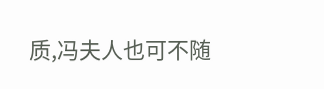质,冯夫人也可不随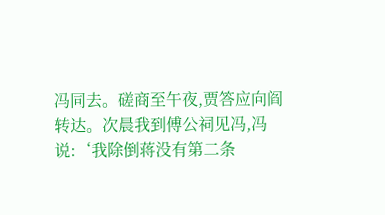冯同去。磋商至午夜,贾答应向阎转达。次晨我到傅公祠见冯,冯说:‘我除倒蒋没有第二条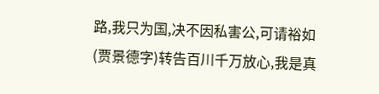路,我只为国,决不因私害公,可请裕如(贾景德字)转告百川千万放心,我是真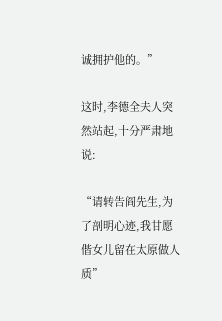诚拥护他的。”

这时,李德全夫人突然站起,十分严肃地说:

“请转告阎先生,为了剖明心迹,我甘愿偕女儿留在太原做人质”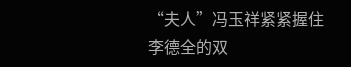“夫人”冯玉祥紧紧握住李德全的双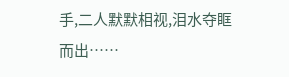手,二人默默相视,泪水夺眶而出……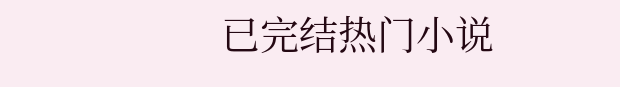已完结热门小说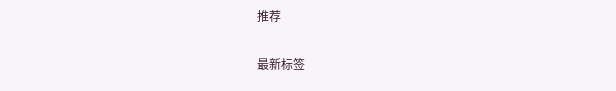推荐

最新标签